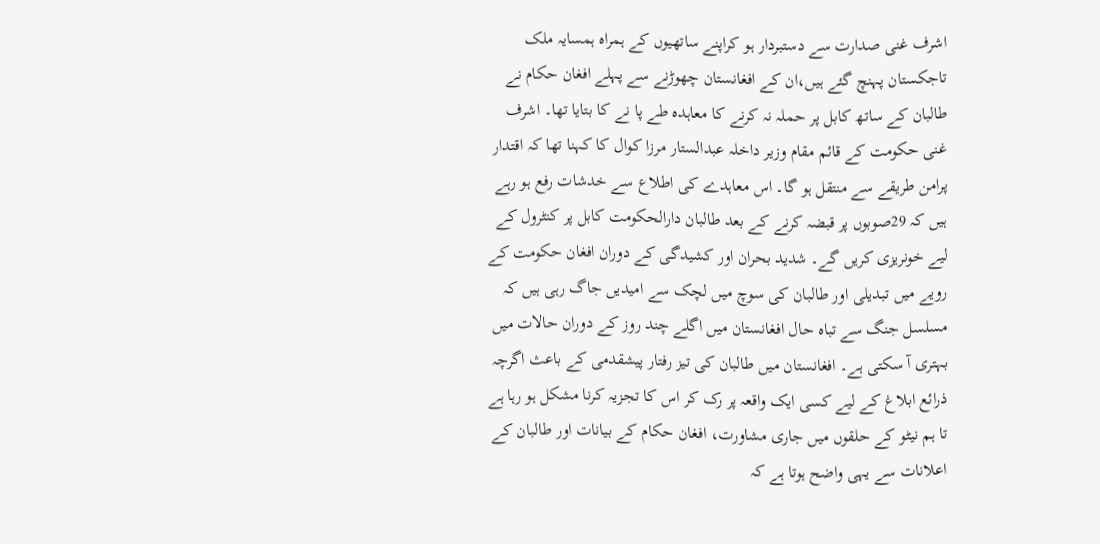اشرف غنی صدارت سے دستبردار ہو کراپنے ساتھیوں کے ہمراہ ہمسایہ ملک تاجکستان پہنچ گئے ہیں،ان کے افغانستان چھوڑنے سے پہلے افغان حکام نے طالبان کے ساتھ کابل پر حملہ نہ کرنے کا معاہدہ طے پا نے کا بتایا تھا۔ اشرف غنی حکومت کے قائم مقام وزیر داخلہ عبدالستار مرزا کوال کا کہنا تھا کہ اقتدار پرامن طریقے سے منتقل ہو گا۔ اس معاہدے کی اطلاع سے خدشات رفع ہو رہے ہیں کہ 29صوبوں پر قبضہ کرنے کے بعد طالبان دارالحکومت کابل پر کنٹرول کے لیے خونریزی کریں گے۔ شدید بحران اور کشیدگی کے دوران افغان حکومت کے رویے میں تبدیلی اور طالبان کی سوچ میں لچک سے امیدیں جاگ رہی ہیں کہ مسلسل جنگ سے تباہ حال افغانستان میں اگلے چند روز کے دوران حالات میں بہتری آ سکتی ہے۔ افغانستان میں طالبان کی تیز رفتار پیشقدمی کے باعث اگرچہ ذرائع ابلاغ کے لیے کسی ایک واقعہ پر رک کر اس کا تجزیہ کرنا مشکل ہو رہا ہے تا ہم نیٹو کے حلقوں میں جاری مشاورت، افغان حکام کے بیانات اور طالبان کے اعلانات سے یہی واضح ہوتا ہے کہ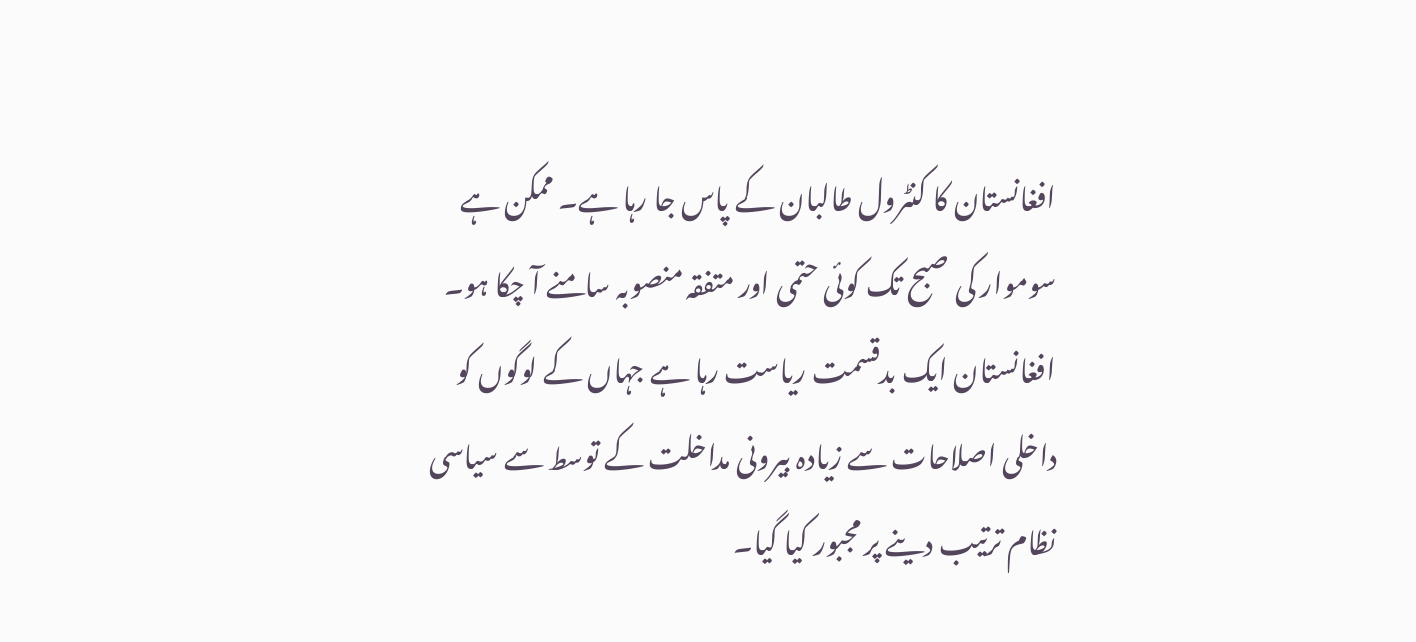افغانستان کا کنٹرول طالبان کے پاس جا رہا ہے۔ ممکن ہے سوموار کی صبح تک کوئی حتمی اور متفقہ منصوبہ سامنے آ چکا ہو۔ افغانستان ایک بدقسمت ریاست رہا ہے جہاں کے لوگوں کو داخلی اصلاحات سے زیادہ بیرونی مداخلت کے توسط سے سیاسی نظام ترتیب دینے پر مجبور کیا گیا۔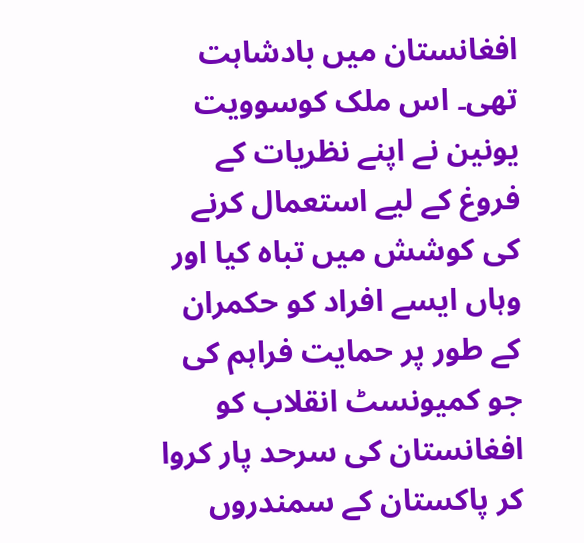افغانستان میں بادشاہت تھی۔ اس ملک کوسوویت یونین نے اپنے نظریات کے فروغ کے لیے استعمال کرنے کی کوشش میں تباہ کیا اور وہاں ایسے افراد کو حکمران کے طور پر حمایت فراہم کی جو کمیونسٹ انقلاب کو افغانستان کی سرحد پار کروا کر پاکستان کے سمندروں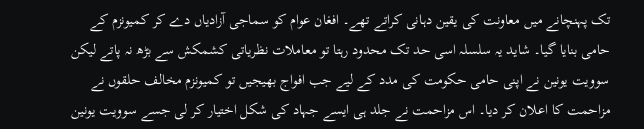تک پہنچانے میں معاونت کی یقین دہانی کراتے تھے۔ افغان عوام کو سماجی آزادیاں دے کر کمیونزم کے حامی بنایا گیا۔ شاید یہ سلسلہ اسی حد تک محدود رہتا تو معاملات نظریاتی کشمکش سے بڑھ نہ پاتے لیکن سوویت یونین نے اپنی حامی حکومت کی مدد کے لیے جب افواج بھیجیں تو کمیونزم مخالف حلقوں نے مزاحمت کا اعلان کر دیا۔ اس مزاحمت نے جلد ہی ایسے جہاد کی شکل اختیار کر لی جسے سوویت یونین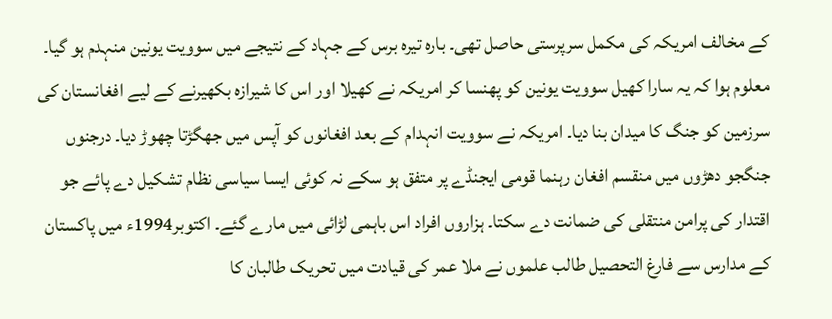کے مخالف امریکہ کی مکمل سرپرستی حاصل تھی۔ بارہ تیرہ برس کے جہاد کے نتیجے میں سوویت یونین منہدم ہو گیا۔ معلوم ہوا کہ یہ سارا کھیل سوویت یونین کو پھنسا کر امریکہ نے کھیلا اور اس کا شیرازہ بکھیرنے کے لیے افغانستان کی سرزمین کو جنگ کا میدان بنا دیا۔ امریکہ نے سوویت انہدام کے بعد افغانوں کو آپس میں جھگڑتا چھوڑ دیا۔ درجنوں جنگجو دھڑوں میں منقسم افغان رہنما قومی ایجنڈے پر متفق ہو سکے نہ کوئی ایسا سیاسی نظام تشکیل دے پائے جو اقتدار کی پرامن منتقلی کی ضمانت دے سکتا۔ ہزاروں افراد اس باہمی لڑائی میں مارے گئے۔ اکتوبر1994ء میں پاکستان کے مدارس سے فارغ التحصیل طالب علموں نے ملا عمر کی قیادت میں تحریک طالبان کا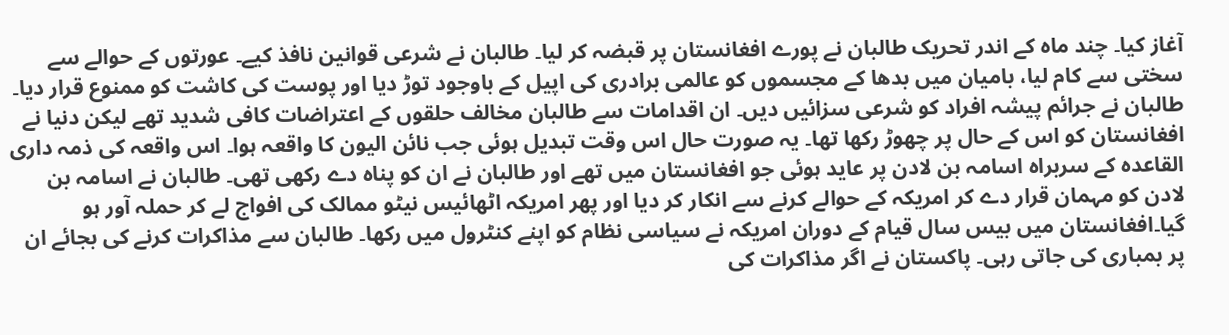آغاز کیا۔ چند ماہ کے اندر تحریک طالبان نے پورے افغانستان پر قبضہ کر لیا۔ طالبان نے شرعی قوانین نافذ کیے۔ عورتوں کے حوالے سے سختی سے کام لیا، بامیان میں بدھا کے مجسموں کو عالمی برادری کی اپیل کے باوجود توڑ دیا اور پوست کی کاشت کو ممنوع قرار دیا۔ طالبان نے جرائم پیشہ افراد کو شرعی سزائیں دیں۔ ان اقدامات سے طالبان مخالف حلقوں کے اعتراضات کافی شدید تھے لیکن دنیا نے افغانستان کو اس کے حال پر چھوڑ رکھا تھا۔ یہ صورت حال اس وقت تبدیل ہوئی جب نائن الیون کا واقعہ ہوا۔ اس واقعہ کی ذمہ داری القاعدہ کے سربراہ اسامہ بن لادن پر عاید ہوئی جو افغانستان میں تھے اور طالبان نے ان کو پناہ دے رکھی تھی۔ طالبان نے اسامہ بن لادن کو مہمان قرار دے کر امریکہ کے حوالے کرنے سے انکار کر دیا اور پھر امریکہ اٹھائیس نیٹو ممالک کی افواج لے کر حملہ آور ہو گیا۔افغانستان میں بیس سال قیام کے دوران امریکہ نے سیاسی نظام کو اپنے کنٹرول میں رکھا۔ طالبان سے مذاکرات کرنے کی بجائے ان پر بمباری کی جاتی رہی۔ پاکستان نے اگر مذاکرات کی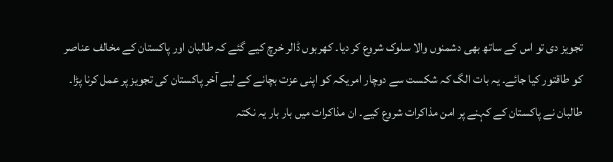تجویز دی تو اس کے ساتھ بھی دشمنوں والا سلوک شروع کر دیا۔ کھربوں ڈالر خرچ کیے گئے کہ طالبان اور پاکستان کے مخالف عناصر کو طاقتور کیا جائے۔ یہ بات الگ کہ شکست سے دوچار امریکہ کو اپنی عزت بچانے کے لیے آخر پاکستان کی تجویز پر عمل کرنا پڑا۔ طالبان نے پاکستان کے کہنے پر امن مذاکرات شروع کیے۔ ان مذاکرات میں بار بار یہ نکتہ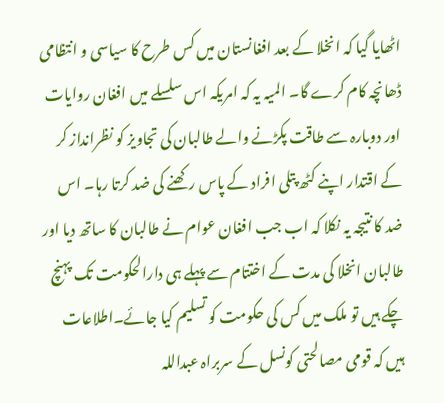اٹھایا گیا کہ انخلا کے بعد افغانستان میں کس طرح کا سیاسی و انتظامی ڈھانچہ کام کرے گا۔ المیہ یہ کہ امریکہ اس سلسلے میں افغان روایات اور دوبارہ سے طاقت پکڑنے والے طالبان کی تجاویز کو نظرانداز کر کے اقتدار اپنے کٹھ پتلی افراد کے پاس رکھنے کی ضد کرتا رہا۔ اس ضد کا نتیجہ یہ نکلا کہ اب جب افغان عوام نے طالبان کا ساتھ دیا اور طالبان انخلا کی مدت کے اختتام سے پہلے ہی دارالحکومت تک پہنچ چکے ہیں تو ملک میں کس کی حکومت کو تسلیم کیا جائے۔اطلاعات ہیں کہ قومی مصالحتی کونسل کے سربراہ عبداللہ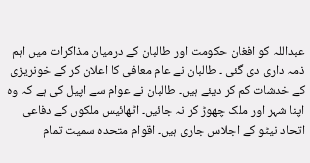عبداللہ کو افغان حکومت اور طالبان کے درمیان مذاکرات میں اہم ذمہ داری دی گئی ۔ طالبان نے عام معافی کا اعلان کر کے خونریزی کے خدشات کم کر دیئے ہیں۔ طالبان نے عوام سے اپیل کی ہے کہ وہ اپنا شہر اور ملک چھوڑ کر نہ جائیں۔ اٹھائیس ملکوں کے دفاعی اتحاد نیٹو کے اجلاس جاری ہیں۔ اقوام متحدہ سمیت تمام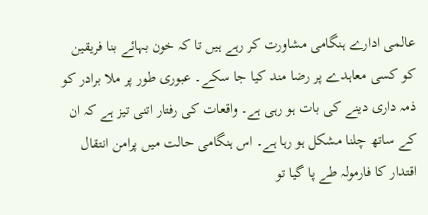عالمی ادارے ہنگامی مشاورت کر رہے ہیں تا کہ خون بہائے بنا فریقین کو کسی معاہدے پر رضا مند کیا جا سکے۔ عبوری طور پر ملا برادر کو ذمہ داری دینے کی بات ہو رہی ہے۔ واقعات کی رفتار اتنی تیز ہے کہ ان کے ساتھ چلنا مشکل ہو رہا ہے۔ اس ہنگامی حالت میں پرامن انتقال اقتدار کا فارمولہ طے پا گیا تو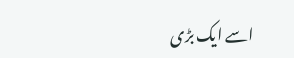اسے ایک بڑی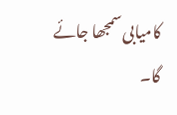کامیابی سمجھا جائے گا۔